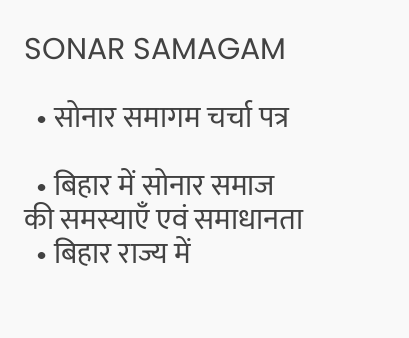SONAR SAMAGAM

  • सोनार समागम चर्चा पत्र

  • बिहार में सोनार समाज की समस्याएँ एवं समाधानता
  • बिहार राज्य में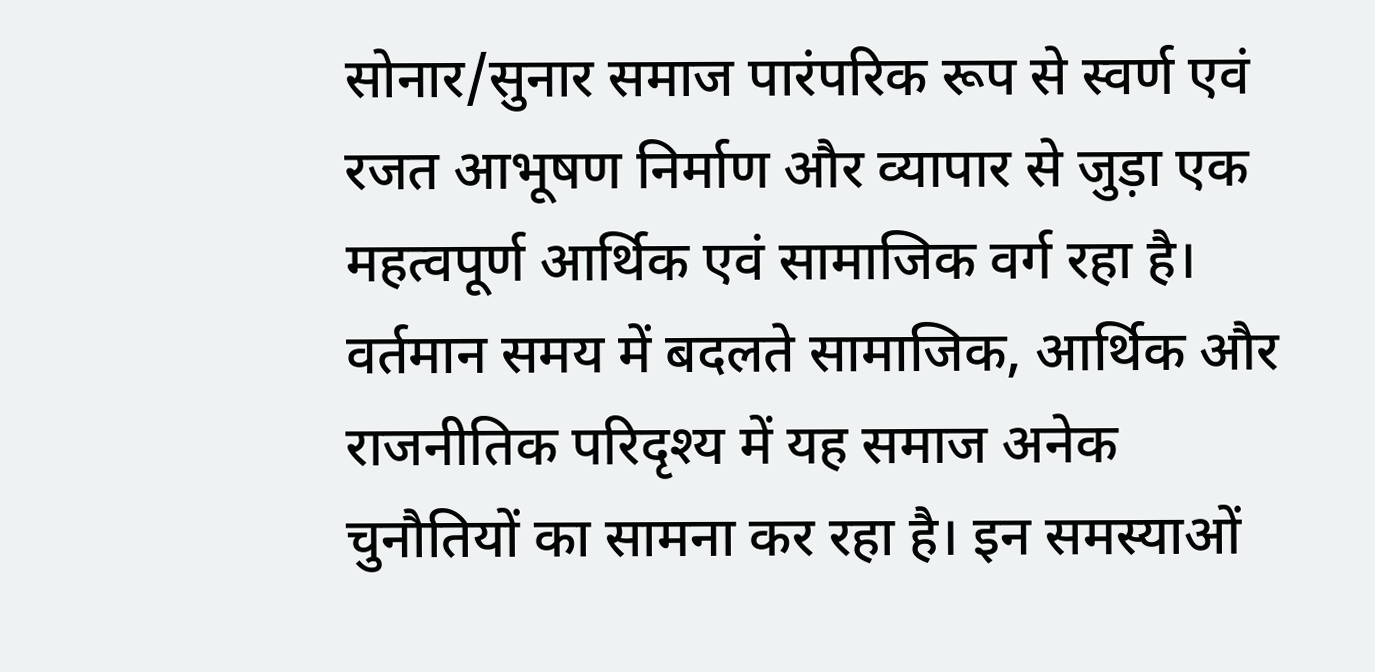सोनार/सुनार समाज पारंपरिक रूप से स्वर्ण एवं रजत आभूषण निर्माण और व्यापार से जुड़ा एक महत्वपूर्ण आर्थिक एवं सामाजिक वर्ग रहा है। वर्तमान समय में बदलते सामाजिक, आर्थिक और राजनीतिक परिदृश्य में यह समाज अनेक चुनौतियों का सामना कर रहा है। इन समस्याओं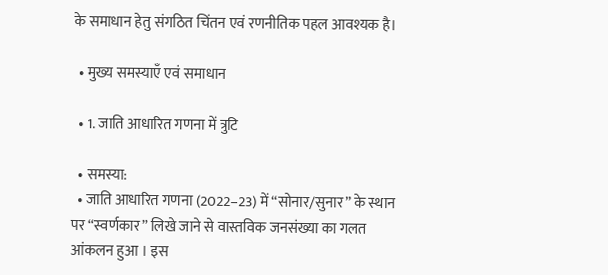के समाधान हेतु संगठित चिंतन एवं रणनीतिक पहल आवश्यक है।

  • मुख्य समस्याएँ एवं समाधान

  • 1. जाति आधारित गणना में त्रुटि

  • समस्या:
  • जाति आधारित गणना (2022–23) में “सोनार/सुनार” के स्थान पर “स्वर्णकार” लिखे जाने से वास्तविक जनसंख्या का गलत आंकलन हुआ । इस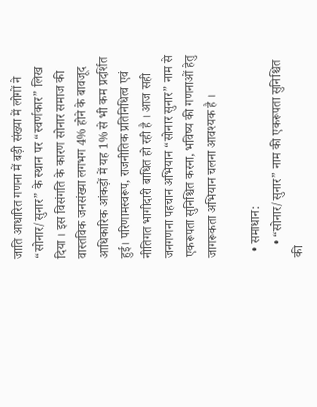जाति आधारित गणना में बड़ी संख्या में लोगों ने “सोनार/सुनार” के स्थान पर “स्वर्णकार” लिख दिया । इस विसंगति के कारण सोनार समाज की वास्तविक जनसंख्या लगभग 4% होने के बावजूद आधिकारिक आंकड़ों में यह 1% से भी कम प्रदर्शित हुई। परिणामस्वरूप, राजनीतिक प्रतिनिधित्व एवं नीतिगत भागीदारी बाधित हो रही है । आज सही जनगणना पहचान अभियान “सोनार सुनार” नाम से एकरूपता सुनिश्चित करना, भविष्य की गणनाओं हेतु जागरूकता अभियान चलना आवश्यक है ।

  • समाधान:
    • “सोनार/सुनार” नाम की एकरूपता सुनिश्चित की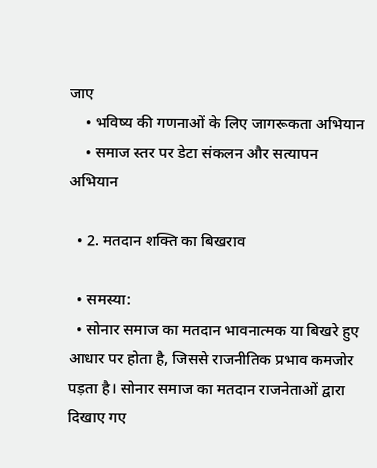जाए
    • भविष्य की गणनाओं के लिए जागरूकता अभियान
    • समाज स्तर पर डेटा संकलन और सत्यापन अभियान

  • 2. मतदान शक्ति का बिखराव

  • समस्या:
  • सोनार समाज का मतदान भावनात्मक या बिखरे हुए आधार पर होता है, जिससे राजनीतिक प्रभाव कमजोर पड़ता है। सोनार समाज का मतदान राजनेताओं द्वारा दिखाए गए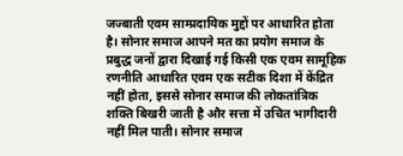जज्बाती एवम साम्प्रदायिक मुद्दों पर आधारित होता है। सोनार समाज आपने मत का प्रयोग समाज के प्रबुद्ध जनों द्वारा दिखाई गई किसी एक एवम सामूहिक रणनीति आधारित एवम एक सटीक दिशा में केंद्रित नहीं होता, इससे सोनार समाज की लोकतांत्रिक शक्ति बिखरी जाती है और सत्ता में उचित भागीदारी नहीं मिल पाती। सोनार समाज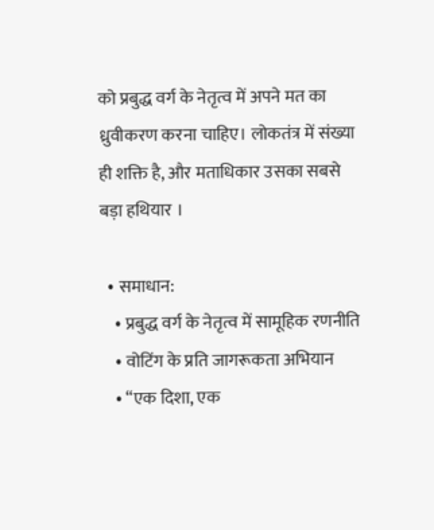को प्रबुद्ध वर्ग के नेतृत्व में अपने मत का ध्रुवीकरण करना चाहिए। लोकतंत्र में संख्या ही शक्ति है, और मताधिकार उसका सबसे बड़ा हथियार ।

  • समाधान:
    • प्रबुद्ध वर्ग के नेतृत्व में सामूहिक रणनीति
    • वोटिंग के प्रति जागरूकता अभियान
    • “एक दिशा, एक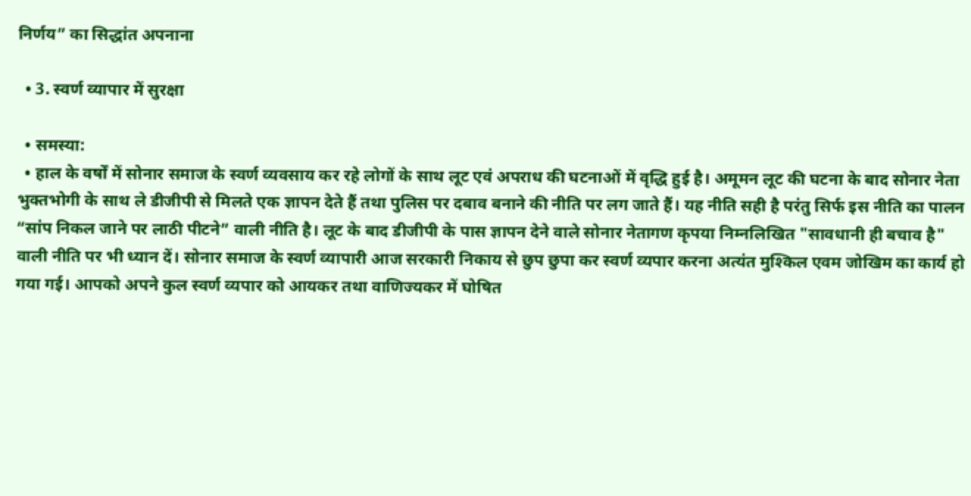निर्णय” का सिद्धांत अपनाना

  • 3. स्वर्ण व्यापार में सुरक्षा

  • समस्या:
  • हाल के वर्षों में सोनार समाज के स्वर्ण व्यवसाय कर रहे लोगों के साथ लूट एवं अपराध की घटनाओं में वृद्धि हुई है। अमूमन लूट की घटना के बाद सोनार नेता भुक्तभोगी के साथ ले डीजीपी से मिलते एक ज्ञापन देते हैं तथा पुलिस पर दबाव बनाने की नीति पर लग जाते हैं। यह नीति सही है परंतु सिर्फ इस नीति का पालन “सांप निकल जाने पर लाठी पीटने” वाली नीति है। लूट के बाद डीजीपी के पास ज्ञापन देने वाले सोनार नेतागण कृपया निम्नलिखित "सावधानी ही बचाव है" वाली नीति पर भी ध्यान दें। सोनार समाज के स्वर्ण व्यापारी आज सरकारी निकाय से छुप छुपा कर स्वर्ण व्यपार करना अत्यंत मुश्किल एवम जोखिम का कार्य हो गया गई। आपको अपने कुल स्वर्ण व्यपार को आयकर तथा वाणिज्यकर में घोषित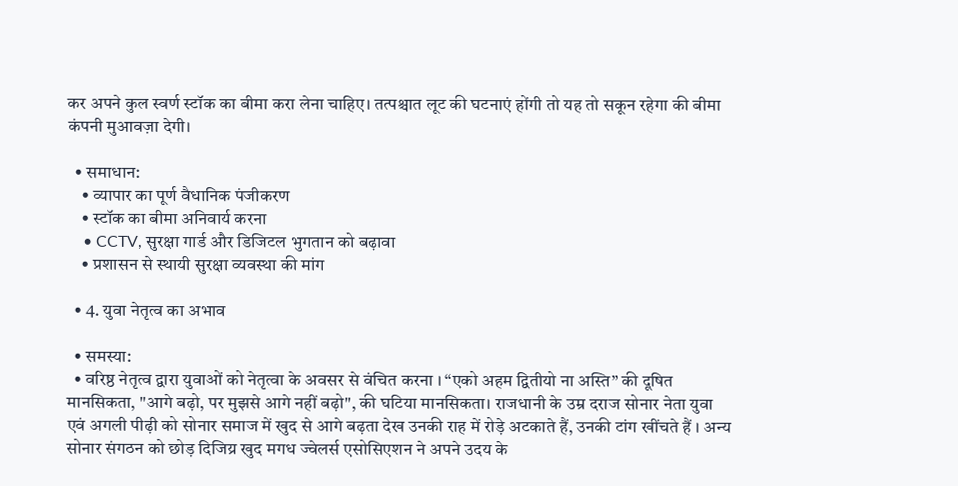कर अपने कुल स्वर्ण स्टॉक का बीमा करा लेना चाहिए। तत्पश्चात लूट की घटनाएं होंगी तो यह तो सकून रहेगा की बीमा कंपनी मुआवज़ा देगी।

  • समाधान:
    • व्यापार का पूर्ण वैधानिक पंजीकरण
    • स्टॉक का बीमा अनिवार्य करना
    • CCTV, सुरक्षा गार्ड और डिजिटल भुगतान को बढ़ावा
    • प्रशासन से स्थायी सुरक्षा व्यवस्था की मांग

  • 4. युवा नेतृत्व का अभाव

  • समस्या:
  • वरिष्ठ नेतृत्व द्वारा युवाओं को नेतृत्वा के अवसर से वंचित करना । “एको अहम द्वितीयो ना अस्ति” की दूषित मानसिकता, "आगे बढ़ो, पर मुझसे आगे नहीं बढ़ो", की घटिया मानसिकता। राजधानी के उम्र दराज सोनार नेता युवा एवं अगली पीढ़ी को सोनार समाज में खुद से आगे बढ़ता देख उनकी राह में रोड़े अटकाते हैं, उनकी टांग खींचते हैं । अन्य सोनार संगठन को छोड़ दिजिय्र खुद मगध ज्वेलर्स एसोसिएशन ने अपने उदय के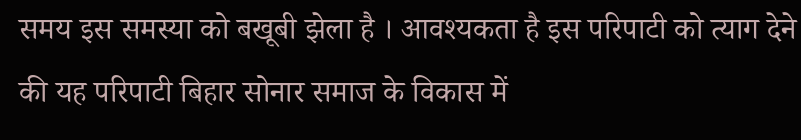समय इस समस्या को बखूबी झेला है । आवश्यकता है इस परिपाटी को त्याग देने की यह परिपाटी बिहार सोनार समाज के विकास में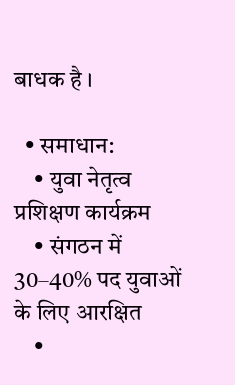बाधक है ।

  • समाधान:
    • युवा नेतृत्व प्रशिक्षण कार्यक्रम
    • संगठन में 30–40% पद युवाओं के लिए आरक्षित
    •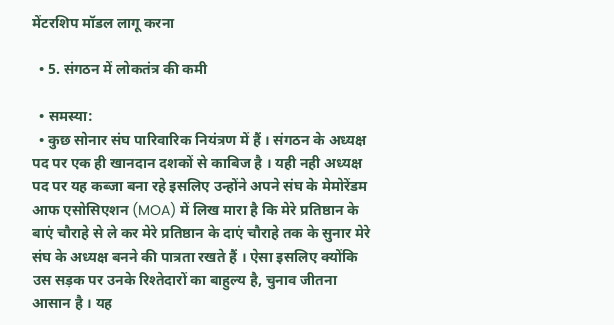मेंटरशिप मॉडल लागू करना

  • 5. संगठन में लोकतंत्र की कमी

  • समस्या:
  • कुछ सोनार संघ पारिवारिक नियंत्रण में हैं । संगठन के अध्यक्ष पद पर एक ही खानदान दशकों से काबिज है । यही नही अध्यक्ष पद पर यह कब्जा बना रहे इसलिए उन्होंने अपने संघ के मेमोरेंडम आफ एसोसिएशन (MOA) में लिख मारा है कि मेरे प्रतिष्ठान के बाएं चौराहे से ले कर मेरे प्रतिष्ठान के दाएं चौराहे तक के सुनार मेरे संघ के अध्यक्ष बनने की पात्रता रखते हैं । ऐसा इसलिए क्योंकि उस सड़क पर उनके रिश्तेदारों का बाहुल्य है, चुनाव जीतना आसान है । यह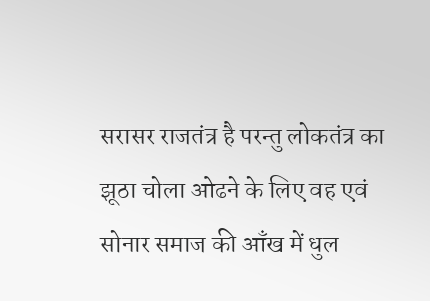सरासर राजतंत्र है परन्तु लोकतंत्र का झूठा चोला ओढने के लिए वह एवं सोनार समाज की आँख में धुल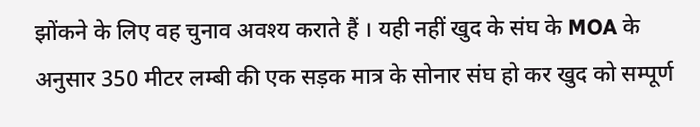झोंकने के लिए वह चुनाव अवश्य कराते हैं । यही नहीं खुद के संघ के MOA के अनुसार 350 मीटर लम्बी की एक सड़क मात्र के सोनार संघ हो कर खुद को सम्पूर्ण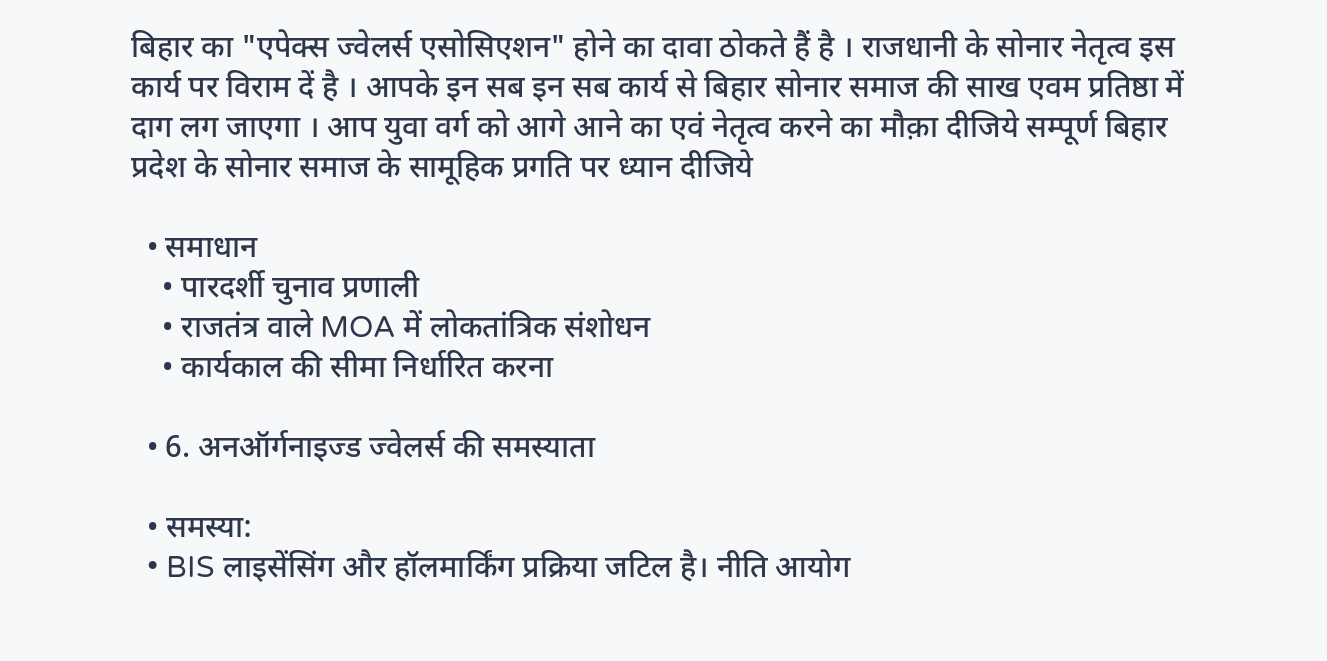बिहार का "एपेक्स ज्वेलर्स एसोसिएशन" होने का दावा ठोकते हैं है । राजधानी के सोनार नेतृत्व इस कार्य पर विराम दें है । आपके इन सब इन सब कार्य से बिहार सोनार समाज की साख एवम प्रतिष्ठा में दाग लग जाएगा । आप युवा वर्ग को आगे आने का एवं नेतृत्व करने का मौक़ा दीजिये सम्पूर्ण बिहार प्रदेश के सोनार समाज के सामूहिक प्रगति पर ध्यान दीजिये

  • समाधान
    • पारदर्शी चुनाव प्रणाली
    • राजतंत्र वाले MOA में लोकतांत्रिक संशोधन
    • कार्यकाल की सीमा निर्धारित करना

  • 6. अनऑर्गनाइज्ड ज्वेलर्स की समस्याता

  • समस्या:
  • BIS लाइसेंसिंग और हॉलमार्किंग प्रक्रिया जटिल है। नीति आयोग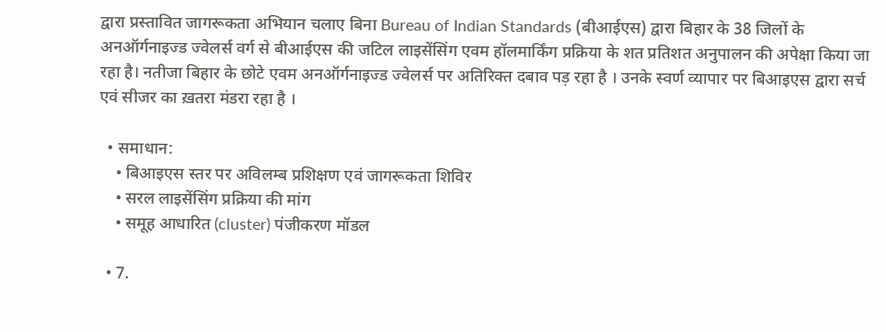द्वारा प्रस्तावित जागरूकता अभियान चलाए बिना Bureau of Indian Standards (बीआईएस) द्वारा बिहार के 38 जिलों के अनऑर्गनाइज्ड ज्वेलर्स वर्ग से बीआईएस की जटिल लाइसेंसिंग एवम हॉलमार्किंग प्रक्रिया के शत प्रतिशत अनुपालन की अपेक्षा किया जा रहा है। नतीजा बिहार के छोटे एवम अनऑर्गनाइज्ड ज्वेलर्स पर अतिरिक्त दबाव पड़ रहा है । उनके स्वर्ण व्यापार पर बिआइएस द्वारा सर्च एवं सीजर का ख़तरा मंडरा रहा है ।

  • समाधान:
    • बिआइएस स्तर पर अविलम्ब प्रशिक्षण एवं जागरूकता शिविर
    • सरल लाइसेंसिंग प्रक्रिया की मांग
    • समूह आधारित (cluster) पंजीकरण मॉडल

  • 7.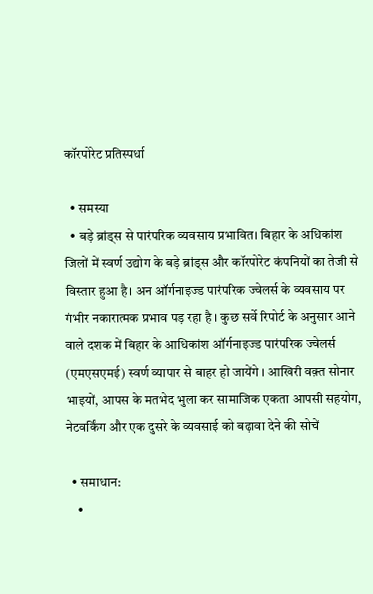कॉरपोरेट प्रतिस्पर्धा

  • समस्या
  • बड़े ब्रांड्स से पारंपरिक व्यवसाय प्रभावित। बिहार के अधिकांश जिलों में स्वर्ण उद्योग के बड़े ब्रांड्स और कॉरपोरेट कंपनियों का तेजी से विस्तार हुआ है। अन ऑर्गनाइज्ड पारंपरिक ज्वेलर्स के व्यवसाय पर गंभीर नकारात्मक प्रभाव पड़ रहा है । कुछ सर्वे रिपोर्ट के अनुसार आने वाले दशक में बिहार के आधिकांश ऑर्गनाइज्ड पारंपरिक ज्वेलर्स (एमएसएमई) स्वर्ण व्यापार से बाहर हो जायेंगे । आखिरी वक़्त सोनार भाइयों, आपस के मतभेद भुला कर सामाजिक एकता आपसी सहयोग, नेटवर्किंग और एक दुसरे के व्यवसाई को बढ़ावा देने की सोचें

  • समाधान:
    •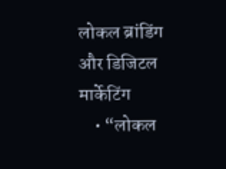लोकल ब्रांडिंग और डिजिटल मार्केटिंग
    • “लोकल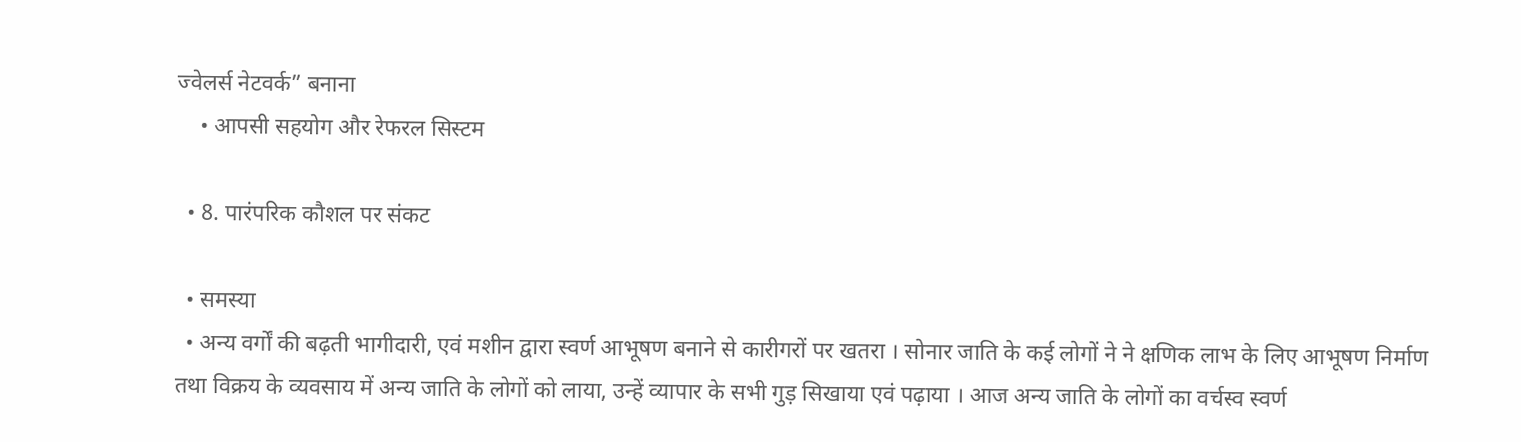ज्वेलर्स नेटवर्क” बनाना
    • आपसी सहयोग और रेफरल सिस्टम

  • 8. पारंपरिक कौशल पर संकट

  • समस्या
  • अन्य वर्गों की बढ़ती भागीदारी, एवं मशीन द्वारा स्वर्ण आभूषण बनाने से कारीगरों पर खतरा । सोनार जाति के कई लोगों ने ने क्षणिक लाभ के लिए आभूषण निर्माण तथा विक्रय के व्यवसाय में अन्य जाति के लोगों को लाया, उन्हें व्यापार के सभी गुड़ सिखाया एवं पढ़ाया । आज अन्य जाति के लोगों का वर्चस्व स्वर्ण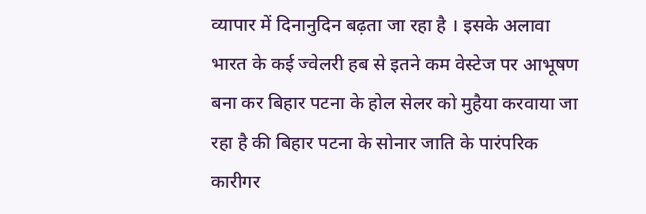व्यापार में दिनानुदिन बढ़ता जा रहा है । इसके अलावा भारत के कई ज्वेलरी हब से इतने कम वेस्टेज पर आभूषण बना कर बिहार पटना के होल सेलर को मुहैया करवाया जा रहा है की बिहार पटना के सोनार जाति के पारंपरिक कारीगर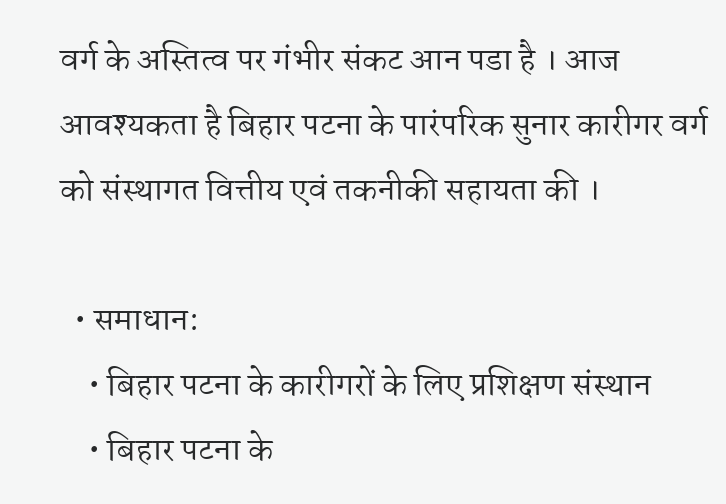वर्ग के अस्तित्व पर गंभीर संकट आन पडा है । आज आवश्यकता है बिहार पटना के पारंपरिक सुनार कारीगर वर्ग को संस्थागत वित्तीय एवं तकनीकी सहायता की ।

  • समाधान:
    • बिहार पटना के कारीगरों के लिए प्रशिक्षण संस्थान
    • बिहार पटना के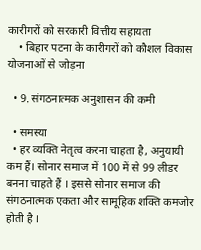कारीगरों को सरकारी वित्तीय सहायता
    • बिहार पटना के कारीगरों को कौशल विकास योजनाओं से जोड़ना

  • 9. संगठनात्मक अनुशासन की कमी

  • समस्या
  • हर व्यक्ति नेतृत्व करना चाहता है, अनुयायी कम हैं। सोनार समाज में 100 में से 99 लीडर बनना चाहते हैं । इससे सोनार समाज की संगठनात्मक एकता और सामूहिक शक्ति कमजोर होती है ।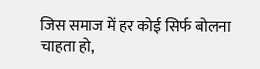जिस समाज में हर कोई सिर्फ बोलना चाहता हो,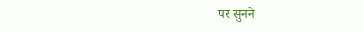पर सुनने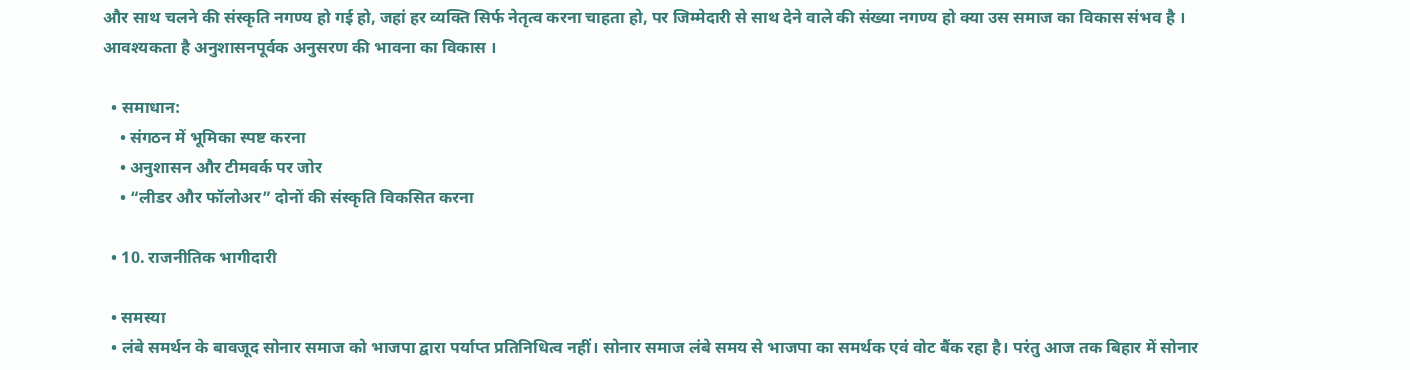और साथ चलने की संस्कृति नगण्य हो गई हो, जहां हर व्यक्ति सिर्फ नेतृत्व करना चाहता हो, पर जिम्मेदारी से साथ देने वाले की संख्या नगण्य हो क्या उस समाज का विकास संभव है । आवश्यकता है अनुशासनपूर्वक अनुसरण की भावना का विकास ।

  • समाधान:
    • संगठन में भूमिका स्पष्ट करना
    • अनुशासन और टीमवर्क पर जोर
    • “लीडर और फॉलोअर” दोनों की संस्कृति विकसित करना

  • 10. राजनीतिक भागीदारी

  • समस्या
  • लंबे समर्थन के बावजूद सोनार समाज को भाजपा द्वारा पर्याप्त प्रतिनिधित्व नहीं। सोनार समाज लंबे समय से भाजपा का समर्थक एवं वोट बैंक रहा है। परंतु आज तक बिहार में सोनार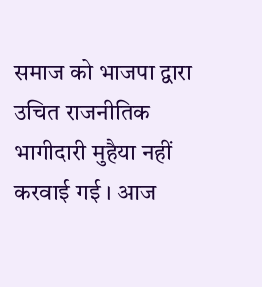समाज को भाजपा द्वारा उचित राजनीतिक भागीदारी मुहैया नहीं करवाई गई । आज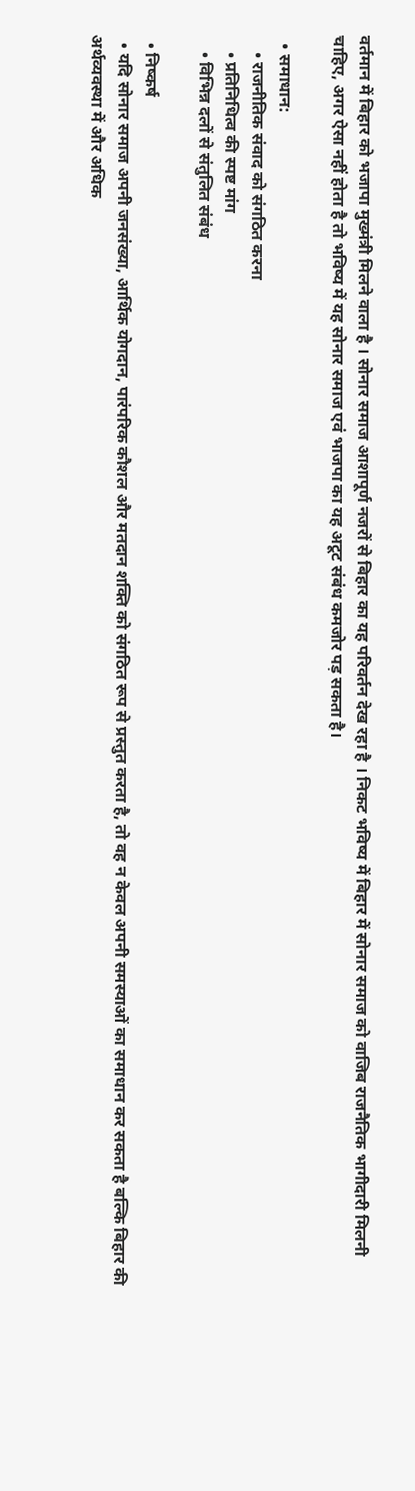वर्तमान में बिहार को भजापा मुख्मंत्री मिलने वाला है । सोनार समाज आशापूर्ण नजरों से बिहार का यह परिवर्तन देख रहा है । निकट भविष्य में बिहार में सोनार समाज को वाजिब राजनैतिक भागीदारी मिलनी चाहिए, अगर ऐसा नहीं होता है तो भविष्य में यह सोनार समाज एवं भाजपा का यह अटूट संबंध कमजोर पड़ सकता है।

  • समाधान:
    • राजनीतिक संवाद को संगठित करना
    • प्रतिनिधित्व की स्पष्ट मांग
    • विभिन्न दलों से संतुलित संबंध

  • निष्कर्ष
  • यदि सोनार समाज अपनी जनसंख्या, आर्थिक योगदान, पारंपरिक कौशल और मतदान शक्ति को संगठित रूप से प्रस्तुत करता है, तो वह न केवल अपनी समस्याओं का समाधान कर सकता है बल्कि बिहार की अर्थव्यवस्था में और अधिक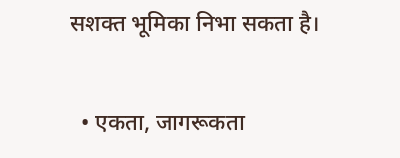सशक्त भूमिका निभा सकता है।

  • एकता, जागरूकता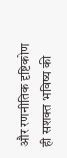और रणनीतिक दृष्टिकोण ही सशक्त भविष्य की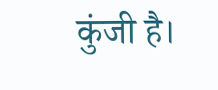कुंजी है।